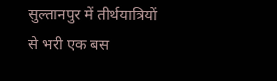सुल्तानपुर में तीर्थयात्रियों से भरी एक बस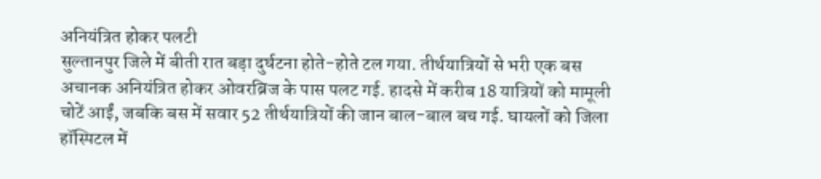अनियंत्रित होकर पलटी
सुल्तानपुर जिले में बीती रात बड़ा दुर्घटना होते-होते टल गया. तीर्थयात्रियों से भरी एक बस अचानक अनियंत्रित होकर ओवरब्रिज के पास पलट गई. हादसे में करीब 18 यात्रियों को मामूली चोटें आईं, जबकि बस में सवार 52 तीर्थयात्रियों की जान बाल-बाल बच गई. घायलों को जिला हॉस्पिटल में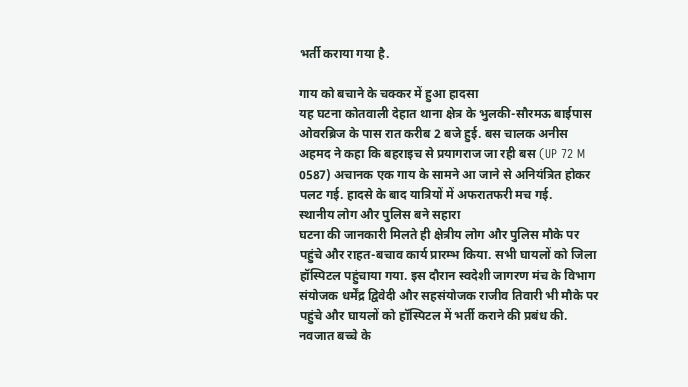भर्ती कराया गया है.

गाय को बचाने के चक्कर में हुआ हादसा
यह घटना कोतवाली देहात थाना क्षेत्र के भुलकी-सौरमऊ बाईपास ओवरब्रिज के पास रात करीब 2 बजे हुई. बस चालक अनीस अहमद ने कहा कि बहराइच से प्रयागराज जा रही बस (UP 72 M 0587) अचानक एक गाय के सामने आ जाने से अनियंत्रित होकर पलट गई. हादसे के बाद यात्रियों में अफरातफरी मच गई.
स्थानीय लोग और पुलिस बने सहारा
घटना की जानकारी मिलते ही क्षेत्रीय लोग और पुलिस मौके पर पहुंचे और राहत-बचाव कार्य प्रारम्भ किया. सभी घायलों को जिला हॉस्पिटल पहुंचाया गया. इस दौरान स्वदेशी जागरण मंच के विभाग संयोजक धर्मेंद्र द्विवेदी और सहसंयोजक राजीव तिवारी भी मौके पर पहुंचे और घायलों को हॉस्पिटल में भर्ती कराने की प्रबंध की.
नवजात बच्चे के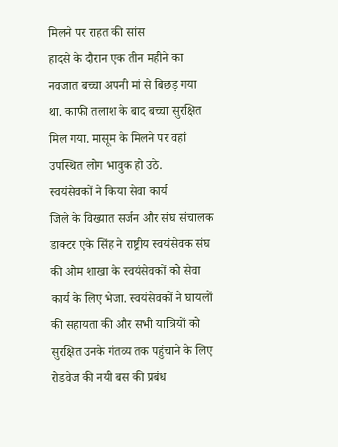मिलने पर राहत की सांस
हादसे के दौरान एक तीन महीने का नवजात बच्चा अपनी मां से बिछड़ गया था. काफी तलाश के बाद बच्चा सुरक्षित मिल गया. मासूम के मिलने पर वहां उपस्थित लोग भावुक हो उठे.
स्वयंसेवकों ने किया सेवा कार्य
जिले के विख्यात सर्जन और संघ संचालक डाक्टर एके सिंह ने राष्ट्रीय स्वयंसेवक संघ की ओम शाखा के स्वयंसेवकों को सेवा कार्य के लिए भेजा. स्वयंसेवकों ने घायलों की सहायता की और सभी यात्रियों को सुरक्षित उनके गंतव्य तक पहुंचाने के लिए रोडवेज की नयी बस की प्रबंध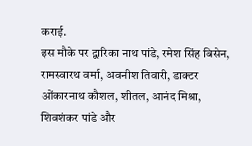कराई.
इस मौके पर द्वारिका नाथ पांडे, रमेश सिंह बिसेन, रामस्वारथ वर्मा, अवनीश तिवारी, डाक्टर ओंकारनाथ कौशल, शीतल, आनंद मिश्रा, शिवशंकर पांडे और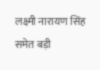लक्ष्मी नारायण सिंह समेत बड़ी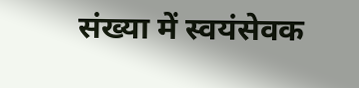संख्या में स्वयंसेवक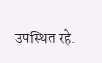उपस्थित रहे.